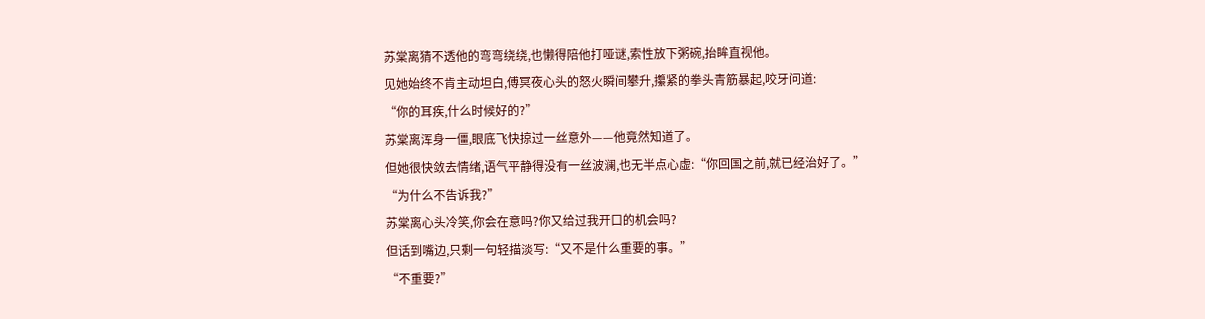苏棠离猜不透他的弯弯绕绕,也懒得陪他打哑谜,索性放下粥碗,抬眸直视他。
见她始终不肯主动坦白,傅冥夜心头的怒火瞬间攀升,攥紧的拳头青筋暴起,咬牙问道:
“你的耳疾,什么时候好的?”
苏棠离浑身一僵,眼底飞快掠过一丝意外——他竟然知道了。
但她很快敛去情绪,语气平静得没有一丝波澜,也无半点心虚:“你回国之前,就已经治好了。”
“为什么不告诉我?”
苏棠离心头冷笑,你会在意吗?你又给过我开口的机会吗?
但话到嘴边,只剩一句轻描淡写:“又不是什么重要的事。”
“不重要?”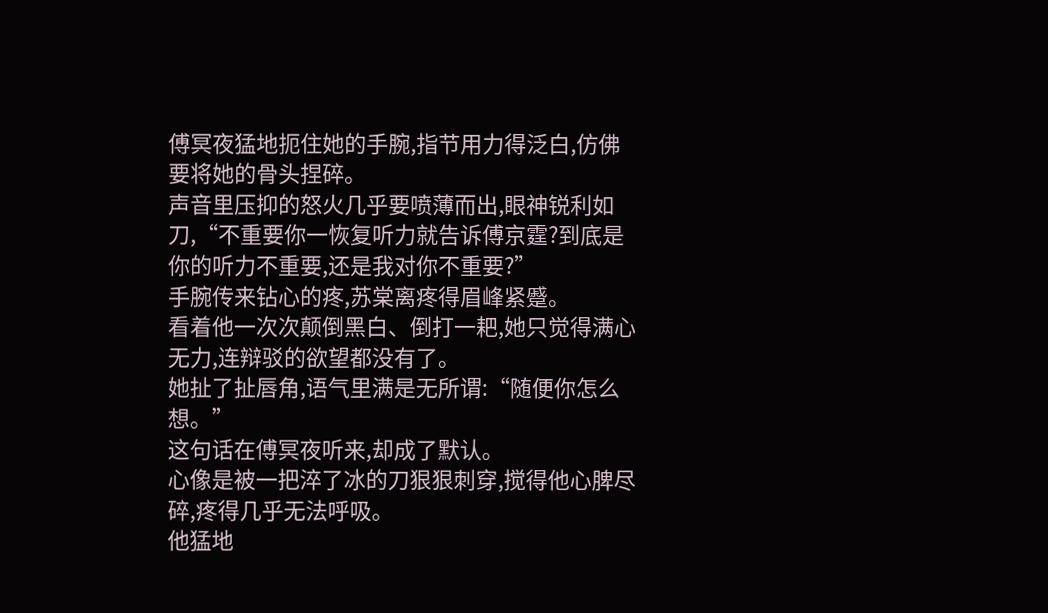傅冥夜猛地扼住她的手腕,指节用力得泛白,仿佛要将她的骨头捏碎。
声音里压抑的怒火几乎要喷薄而出,眼神锐利如刀,“不重要你一恢复听力就告诉傅京霆?到底是你的听力不重要,还是我对你不重要?”
手腕传来钻心的疼,苏棠离疼得眉峰紧蹙。
看着他一次次颠倒黑白、倒打一耙,她只觉得满心无力,连辩驳的欲望都没有了。
她扯了扯唇角,语气里满是无所谓:“随便你怎么想。”
这句话在傅冥夜听来,却成了默认。
心像是被一把淬了冰的刀狠狠刺穿,搅得他心脾尽碎,疼得几乎无法呼吸。
他猛地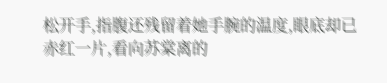松开手,指腹还残留着她手腕的温度,眼底却已赤红一片,看向苏棠离的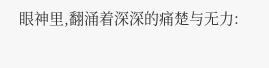眼神里,翻涌着深深的痛楚与无力: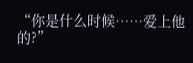“你是什么时候……爱上他的?”